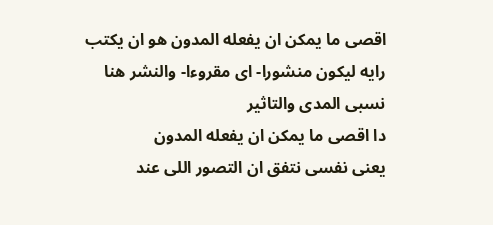اقصى ما يمكن ان يفعله المدون هو ان يكتب رايه ليكون منشورا- اى مقروءا- والنشر هنا نسبى المدى والتاثير
دا اقصى ما يمكن ان يفعله المدون
يعنى نفسى نتفق ان التصور اللى عند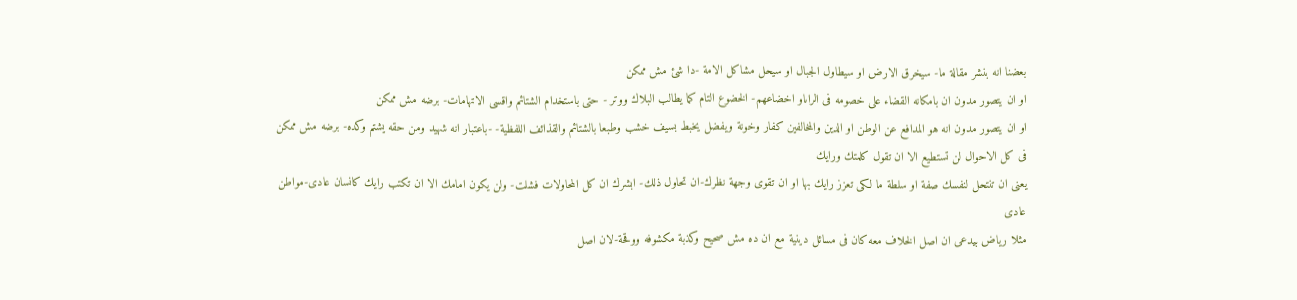بعضنا انه بنشر مقالة ما- سيخرق الارض او سيطاول الجبال او سيحل مشاكل الامة -دا شئ مش ممكن
او ان يتصور مدون ان بامكانه القضاء على خصومه فى الراىاو اخضاعهم- الخضوع التام كما يطالب البلاك ووتر - حتى باستخدام الشتائم واقسى الاتهامات- برضه مش ممكن
او ان يتصور مدون انه هو المدافع عن الوطن او الدين والمخالفين كفار وخونة ويفضل يخبط بسيف خشب وطبعا بالشتائم والقذائف اللفظية- -باعتبار انه شهيد ومن حقه يشتم وكده- برضه مش ممكن
فى كل الاحوال لن تستطيع الا ان تقول كلمتك ورايك
يعنى ان تنتحل لنفسك صفة او سلطة ما لكى تعزز رايك بها او ان تقوى وجهة نظرك-ان تحاول ذلك- ابشرك ان كل المحاولات فشلت- ولن يكون امامك الا ان تكتب رايك كانسان عادى-مواطن عادى
مثلا رياض بيدعى ان اصل الخلاف معه كان فى مسائل دينية مع ان ده مش صحيح وكذبة مكشوفه ووقحة-لان اصل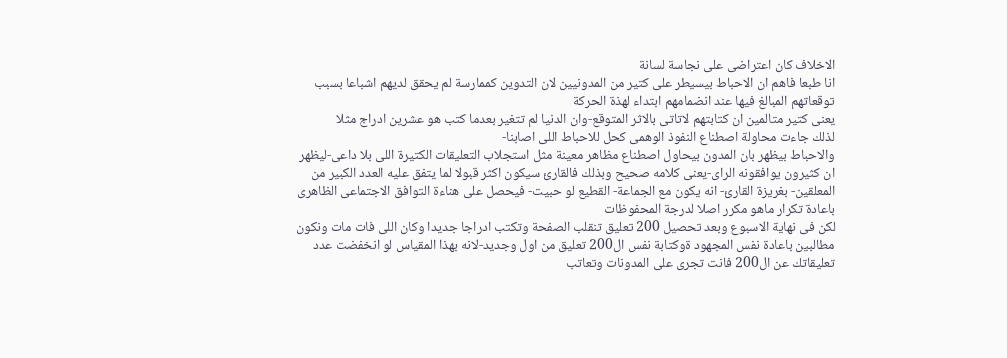الاخلاف كان اعتراضى على نجاسة لسانة
انا طبعا فاهم ان الاحباط بيسيطر على كتير من المدونيين لان التدوين كممارسة لم يحقق لديهم اشباعا بسبب توقعاتهم المبالغ فيها عند انضمامهم ابتداء لهذة الحركة
يعنى كتير متالمين ان كتابتهم لاتاتى بالاثر المتوقع-وان الدنيا لم تتغير بعدما كتب هو عشرين ادراج مثلا
لذلك جاءت محاولة اصطناع النفوذ الوهمى كحل للاحباط اللى اصابنا-
والاحباط بيظهر بان المدون بيحاول اصطناع مظاهر معينة مثل استجلاب التعليقات الكتيرة اللى بلا داعى-ليظهر ان كثيرون يوافقونه الراى-يعنى كلامه صحيح وبذلك فالقارئ سيكون اكثر قبولا لما يتفق عليه العدد الكبير من المعلقين- بغريزة القارئ- انه يكون مع الجماعة- القطيع لو حبيت- فيحصل على هناءة التوافق الاجتماعى الظاهرى باعادة تكرار ماهو مكرر اصلا لدرجة المحفوظات
لكن فى نهاية الاسبوع وبعد تحصيل 200 تعليق تنقلب الصفحة وتكتب ادراجا جديدا وكان اللى فات مات ونكون مطالبين باعادة نفس المجهود ةوكتابة نفس ال200 تعليق من اول وجديد-لانه بهذا المقياس لو انخفضت عدد تعليقاتك عن ال200 فانت تجرى على المدونات وتعاتب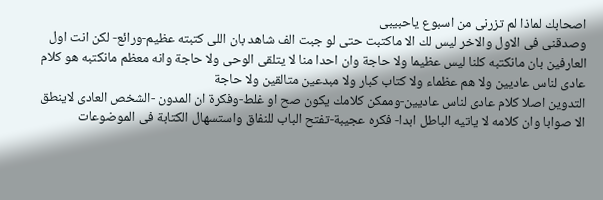اصحابك لماذا لم تزرنى من اسبوع ياحبيبى
وصدقنى فى الاول والاخر ليس لك الا ماكتبت حتى لو جبت الف شاهد بان اللى كتبته عظيم-ورائع- لكن انت اول العارفين بان مانكتبه كلنا ليس عظيما ولا حاجة وان احدا منا لا يتلقى الوحى ولا حاجة وانه معظم مانكتبه هو كلام عادى لناس عاديين ولا هم عظماء ولا كتاب كبار ولا مبدعين متالقين ولا حاجة
التدوين اصلا كلام عادى لناس عاديين-وممكن كلامك يكون صح او غلط-وفكرة ان المدون -الشخص العادى لاينطق الا صوابا وان كلامه لا ياتيه الباطل ابدا- فكره عجيبة-تفتح الباب للنفاق واستسهال الكتابة فى الموضوعات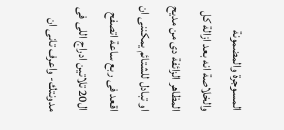المسوجرة والمضمونة
والخلاصة انه بعد ازالة كل المظاهر الزائفة دى من مديح او تبادل للشتائم يمكننى ان اقعد فى ربع ساعة اتصفح ال20 تلاتين ادراج اللى فى مدونتك- واعرف تانى ان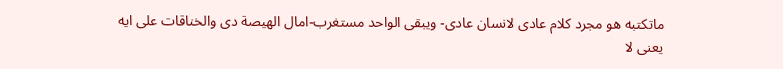ماتكتبه هو مجرد كلام عادى لانسان عادى- ويبقى الواحد مستغرب-امال الهيصة دى والخناقات على ايه
يعنى لا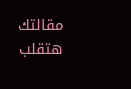مقالتك هتقلب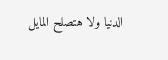الدنيا ولا هتصلح المايل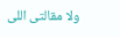ولا مقالتى اللى